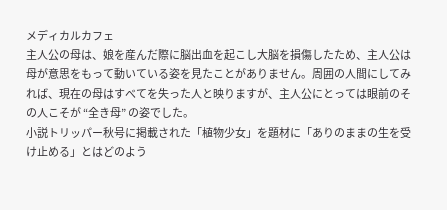メディカルカフェ
主人公の母は、娘を産んだ際に脳出血を起こし大脳を損傷したため、主人公は母が意思をもって動いている姿を見たことがありません。周囲の人間にしてみれば、現在の母はすべてを失った人と映りますが、主人公にとっては眼前のその人こそが “全き母” の姿でした。
小説トリッパー秋号に掲載された「植物少女」を題材に「ありのままの生を受け止める」とはどのよう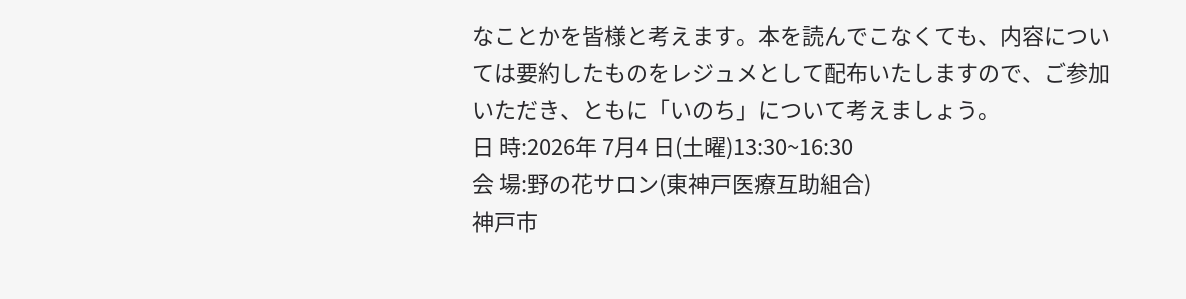なことかを皆様と考えます。本を読んでこなくても、内容については要約したものをレジュメとして配布いたしますので、ご参加いただき、ともに「いのち」について考えましょう。
日 時:2026年 7月4 日(土曜)13:30~16:30
会 場:野の花サロン(東神戸医療互助組合)
神戸市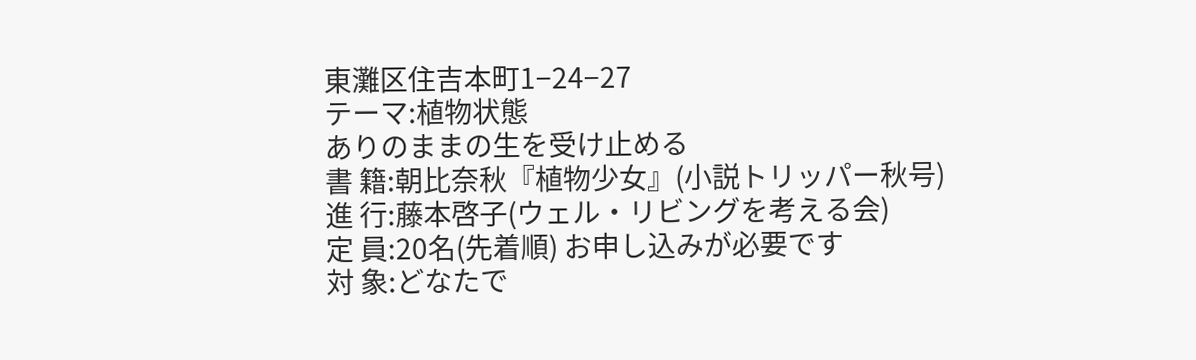東灘区住吉本町1−24−27
テーマ:植物状態
ありのままの生を受け止める
書 籍:朝比奈秋『植物少女』(小説トリッパー秋号)
進 行:藤本啓子(ウェル・リビングを考える会)
定 員:20名(先着順) お申し込みが必要です
対 象:どなたで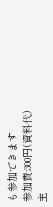も参加できます
参加費:300円(資料代)
主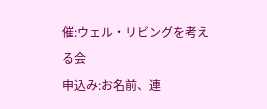催:ウェル・リビングを考える会
申込み:お名前、連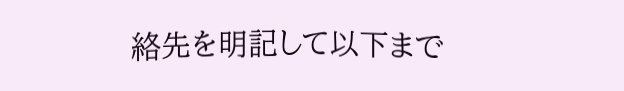絡先を明記して以下まで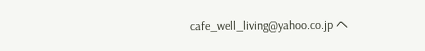cafe_well_living@yahoo.co.jp へ